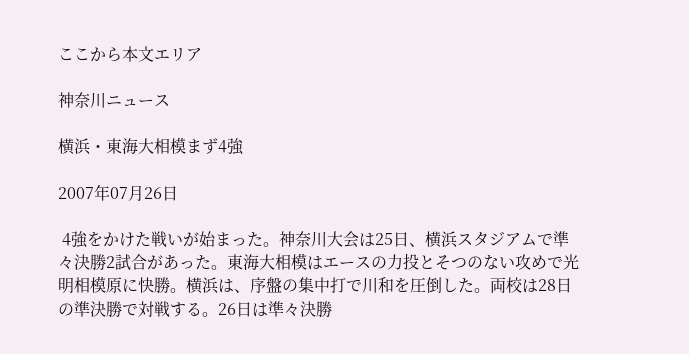ここから本文エリア

神奈川ニュース

横浜・東海大相模まず4強

2007年07月26日

 4強をかけた戦いが始まった。神奈川大会は25日、横浜スタジアムで準々決勝2試合があった。東海大相模はエースの力投とそつのない攻めで光明相模原に快勝。横浜は、序盤の集中打で川和を圧倒した。両校は28日の準決勝で対戦する。26日は準々決勝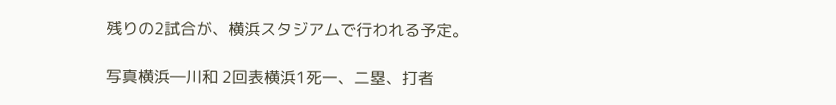残りの2試合が、横浜スタジアムで行われる予定。

写真横浜―川和 2回表横浜1死一、二塁、打者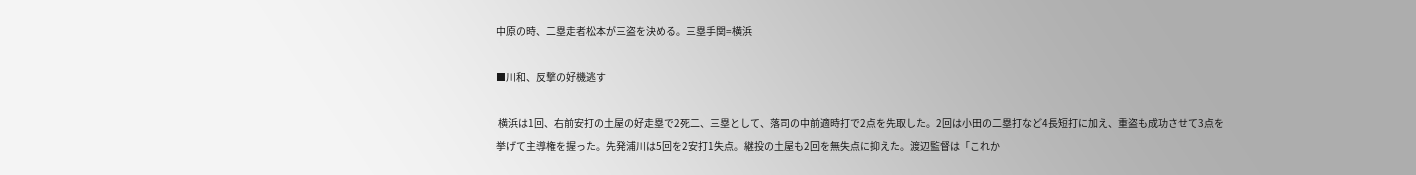中原の時、二塁走者松本が三盗を決める。三塁手関=横浜

■川和、反撃の好機逃す

 横浜は1回、右前安打の土屋の好走塁で2死二、三塁として、落司の中前適時打で2点を先取した。2回は小田の二塁打など4長短打に加え、重盗も成功させて3点を挙げて主導権を握った。先発浦川は5回を2安打1失点。継投の土屋も2回を無失点に抑えた。渡辺監督は「これか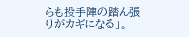らも投手陣の踏ん張りがカギになる」。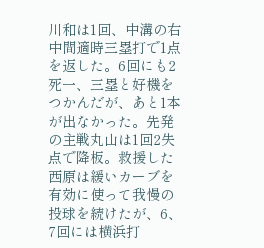川和は1回、中溝の右中間適時三塁打で1点を返した。6回にも2死一、三塁と好機をつかんだが、あと1本が出なかった。先発の主戦丸山は1回2失点で降板。救援した西原は緩いカーブを有効に使って我慢の投球を続けたが、6、7回には横浜打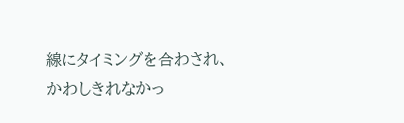線にタイミングを合わされ、かわしきれなかっ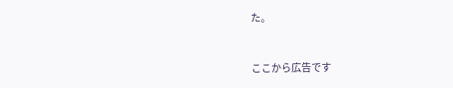た。


ここから広告です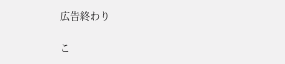広告終わり

こ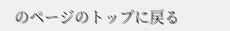のページのトップに戻る